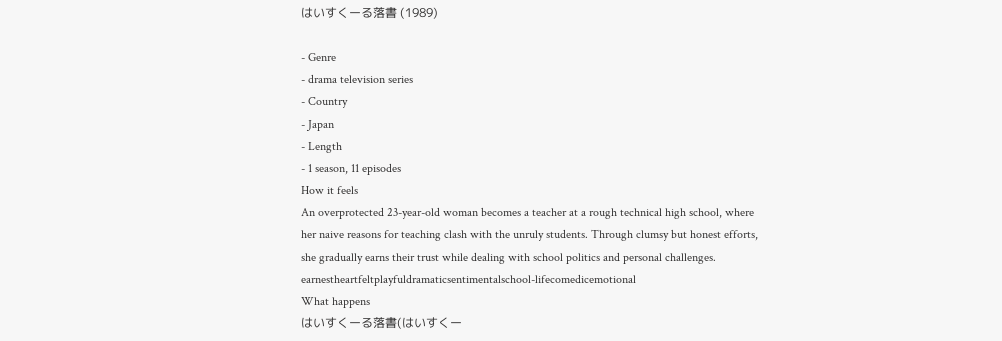はいすくーる落書 (1989)

- Genre
- drama television series
- Country
- Japan
- Length
- 1 season, 11 episodes
How it feels
An overprotected 23-year-old woman becomes a teacher at a rough technical high school, where her naive reasons for teaching clash with the unruly students. Through clumsy but honest efforts, she gradually earns their trust while dealing with school politics and personal challenges.
earnestheartfeltplayfuldramaticsentimentalschool-lifecomedicemotional
What happens
はいすくーる落書(はいすくー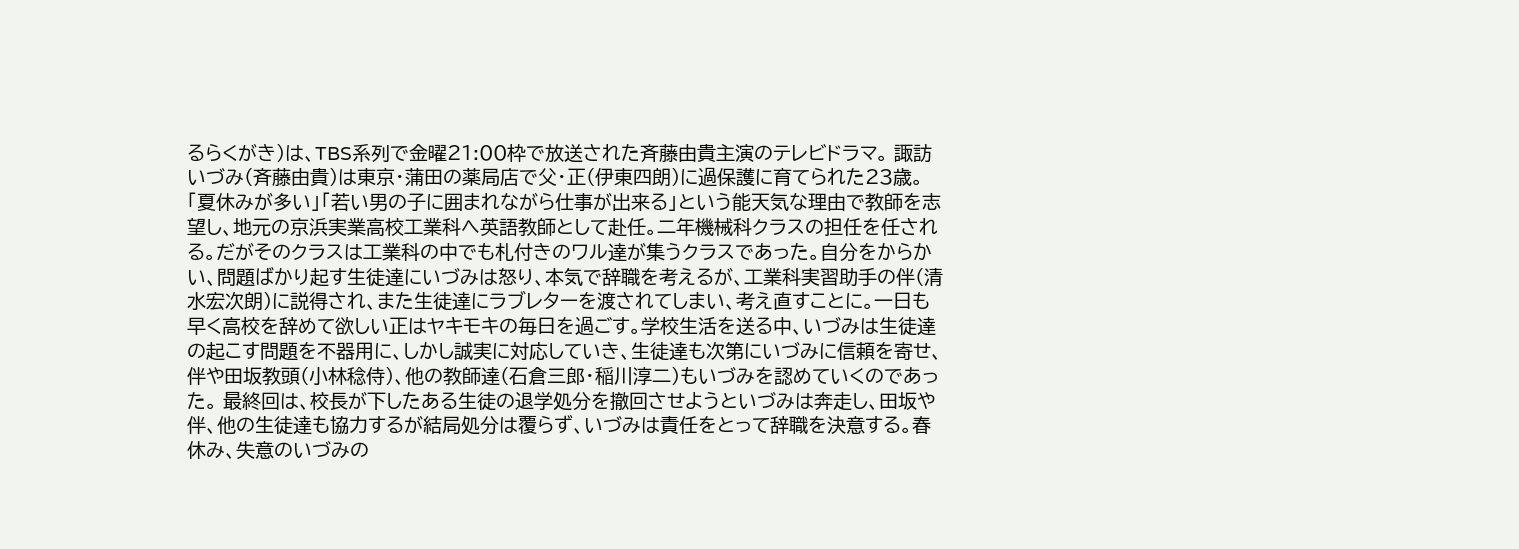るらくがき)は、TBS系列で金曜21:00枠で放送された斉藤由貴主演のテレビドラマ。 諏訪いづみ(斉藤由貴)は東京・蒲田の薬局店で父・正(伊東四朗)に過保護に育てられた23歳。「夏休みが多い」「若い男の子に囲まれながら仕事が出来る」という能天気な理由で教師を志望し、地元の京浜実業高校工業科へ英語教師として赴任。二年機械科クラスの担任を任される。だがそのクラスは工業科の中でも札付きのワル達が集うクラスであった。自分をからかい、問題ばかり起す生徒達にいづみは怒り、本気で辞職を考えるが、工業科実習助手の伴(清水宏次朗)に説得され、また生徒達にラブレターを渡されてしまい、考え直すことに。一日も早く高校を辞めて欲しい正はヤキモキの毎日を過ごす。学校生活を送る中、いづみは生徒達の起こす問題を不器用に、しかし誠実に対応していき、生徒達も次第にいづみに信頼を寄せ、伴や田坂教頭(小林稔侍)、他の教師達(石倉三郎・稲川淳二)もいづみを認めていくのであった。 最終回は、校長が下したある生徒の退学処分を撤回させようといづみは奔走し、田坂や伴、他の生徒達も協力するが結局処分は覆らず、いづみは責任をとって辞職を決意する。春休み、失意のいづみの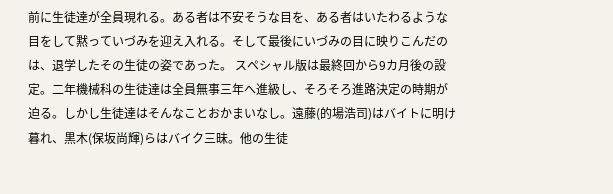前に生徒達が全員現れる。ある者は不安そうな目を、ある者はいたわるような目をして黙っていづみを迎え入れる。そして最後にいづみの目に映りこんだのは、退学したその生徒の姿であった。 スペシャル版は最終回から9カ月後の設定。二年機械科の生徒達は全員無事三年へ進級し、そろそろ進路決定の時期が迫る。しかし生徒達はそんなことおかまいなし。遠藤(的場浩司)はバイトに明け暮れ、黒木(保坂尚輝)らはバイク三昧。他の生徒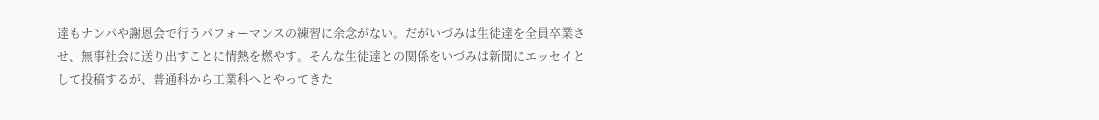達もナンパや謝恩会で行うパフォーマンスの練習に余念がない。だがいづみは生徒達を全員卒業させ、無事社会に送り出すことに情熱を燃やす。そんな生徒達との関係をいづみは新聞にエッセイとして投稿するが、普通科から工業科へとやってきた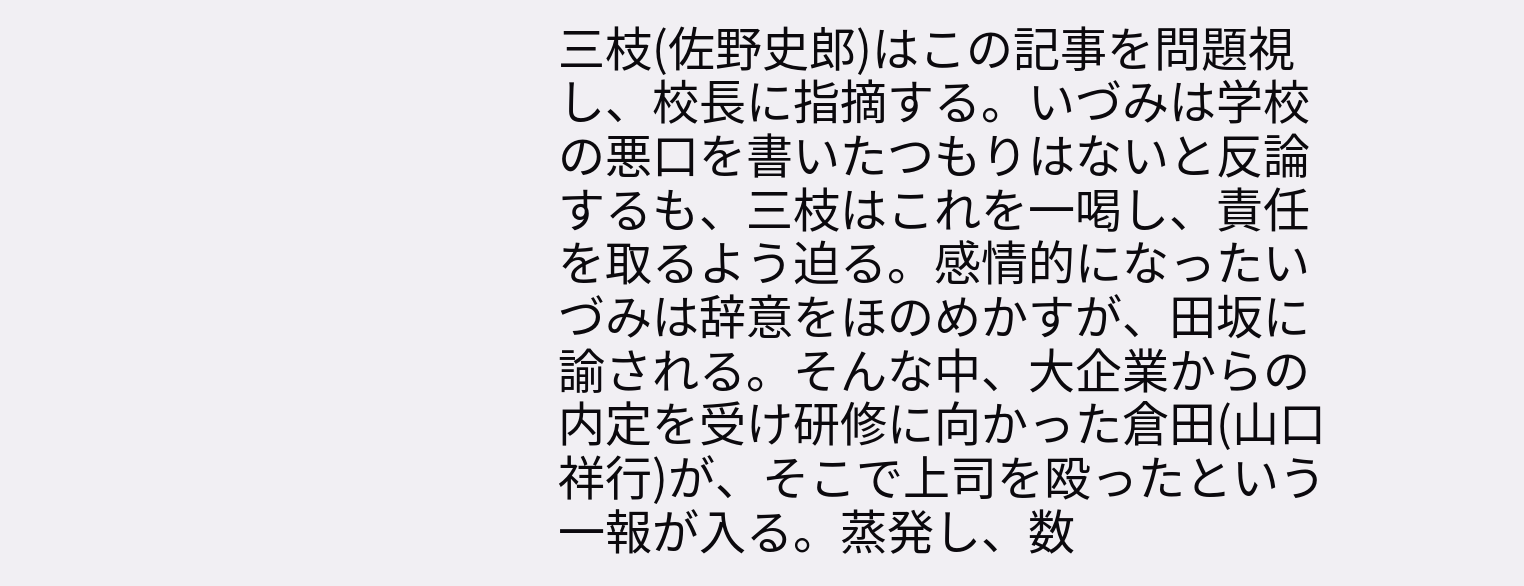三枝(佐野史郎)はこの記事を問題視し、校長に指摘する。いづみは学校の悪口を書いたつもりはないと反論するも、三枝はこれを一喝し、責任を取るよう迫る。感情的になったいづみは辞意をほのめかすが、田坂に諭される。そんな中、大企業からの内定を受け研修に向かった倉田(山口祥行)が、そこで上司を殴ったという一報が入る。蒸発し、数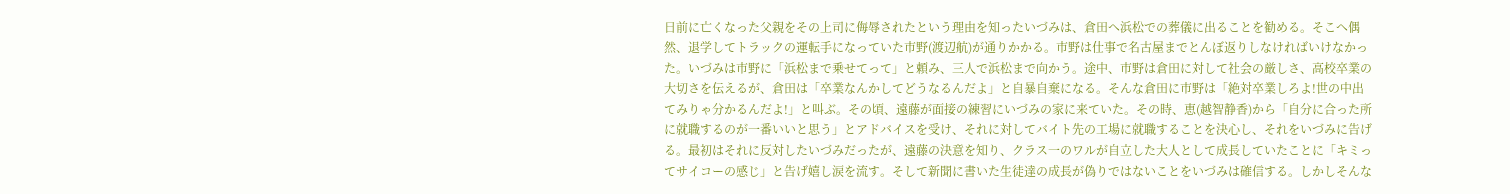日前に亡くなった父親をその上司に侮辱されたという理由を知ったいづみは、倉田へ浜松での葬儀に出ることを勧める。そこへ偶然、退学してトラックの運転手になっていた市野(渡辺航)が通りかかる。市野は仕事で名古屋までとんぼ返りしなければいけなかった。いづみは市野に「浜松まで乗せてって」と頼み、三人で浜松まで向かう。途中、市野は倉田に対して社会の厳しさ、高校卒業の大切さを伝えるが、倉田は「卒業なんかしてどうなるんだよ」と自暴自棄になる。そんな倉田に市野は「絶対卒業しろよ!世の中出てみりゃ分かるんだよ!」と叫ぶ。その頃、遠藤が面接の練習にいづみの家に来ていた。その時、恵(越智静香)から「自分に合った所に就職するのが一番いいと思う」とアドバイスを受け、それに対してバイト先の工場に就職することを決心し、それをいづみに告げる。最初はそれに反対したいづみだったが、遠藤の決意を知り、クラス一のワルが自立した大人として成長していたことに「キミってサイコーの感じ」と告げ嬉し涙を流す。そして新聞に書いた生徒達の成長が偽りではないことをいづみは確信する。しかしそんな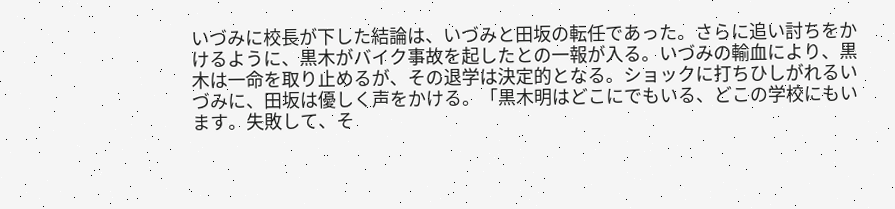いづみに校長が下した結論は、いづみと田坂の転任であった。さらに追い討ちをかけるように、黒木がバイク事故を起したとの一報が入る。いづみの輸血により、黒木は一命を取り止めるが、その退学は決定的となる。ショックに打ちひしがれるいづみに、田坂は優しく声をかける。「黒木明はどこにでもいる、どこの学校にもいます。失敗して、そ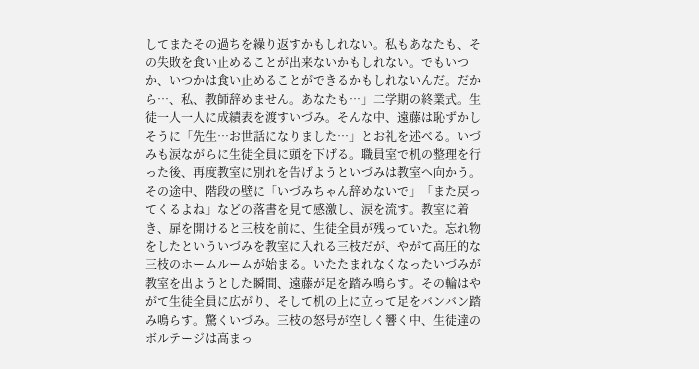してまたその過ちを繰り返すかもしれない。私もあなたも、その失敗を食い止めることが出来ないかもしれない。でもいつか、いつかは食い止めることができるかもしれないんだ。だから…、私、教師辞めません。あなたも…」二学期の終業式。生徒一人一人に成績表を渡すいづみ。そんな中、遠藤は恥ずかしそうに「先生…お世話になりました…」とお礼を述べる。いづみも涙ながらに生徒全員に頭を下げる。職員室で机の整理を行った後、再度教室に別れを告げようといづみは教室へ向かう。その途中、階段の壁に「いづみちゃん辞めないで」「また戻ってくるよね」などの落書を見て感激し、涙を流す。教室に着き、扉を開けると三枝を前に、生徒全員が残っていた。忘れ物をしたといういづみを教室に入れる三枝だが、やがて高圧的な三枝のホームルームが始まる。いたたまれなくなったいづみが教室を出ようとした瞬間、遠藤が足を踏み鳴らす。その輪はやがて生徒全員に広がり、そして机の上に立って足をバンバン踏み鳴らす。驚くいづみ。三枝の怒号が空しく響く中、生徒達のボルテージは高まっ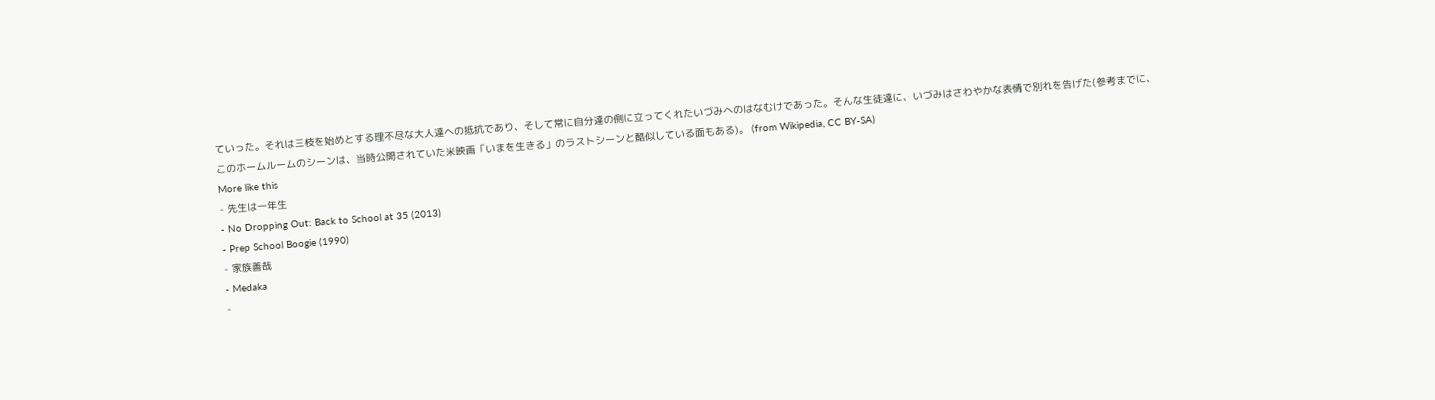ていった。それは三枝を始めとする理不尽な大人達への抵抗であり、そして常に自分達の側に立ってくれたいづみへのはなむけであった。そんな生徒達に、いづみはさわやかな表情で別れを告げた(参考までに、このホームルームのシーンは、当時公開されていた米映画「いまを生きる」のラストシーンと酷似している面もある)。 (from Wikipedia, CC BY-SA)
More like this
- 先生は一年生
- No Dropping Out: Back to School at 35 (2013)
- Prep School Boogie (1990)
- 家族善哉
- Medaka
-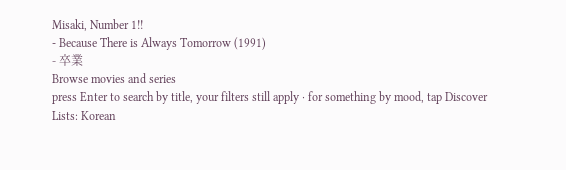Misaki, Number 1!!
- Because There is Always Tomorrow (1991)
- 卒業
Browse movies and series
press Enter to search by title, your filters still apply · for something by mood, tap Discover
Lists: Korean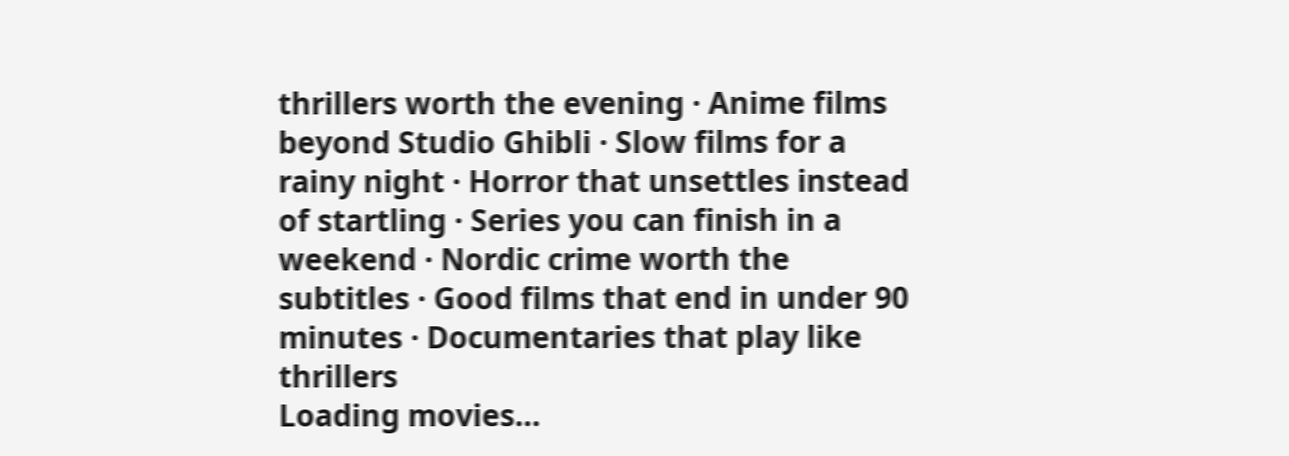thrillers worth the evening · Anime films beyond Studio Ghibli · Slow films for a rainy night · Horror that unsettles instead of startling · Series you can finish in a weekend · Nordic crime worth the subtitles · Good films that end in under 90 minutes · Documentaries that play like thrillers
Loading movies…